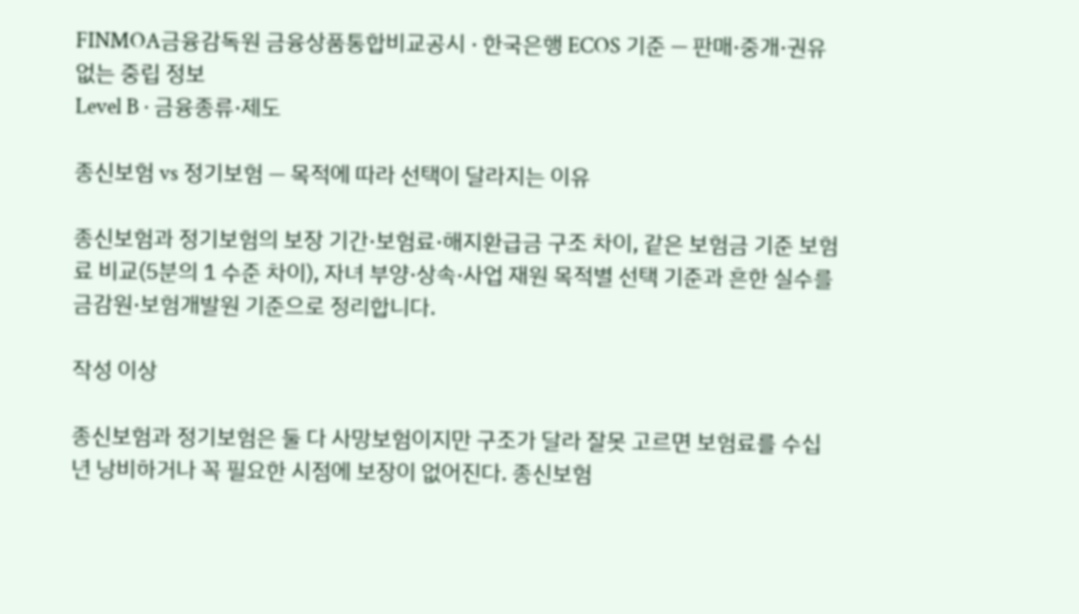FINMOA금융감독원 금융상품통합비교공시 · 한국은행 ECOS 기준 — 판매·중개·권유 없는 중립 정보
Level B · 금융종류·제도

종신보험 vs 정기보험 — 목적에 따라 선택이 달라지는 이유

종신보험과 정기보험의 보장 기간·보험료·해지환급금 구조 차이, 같은 보험금 기준 보험료 비교(5분의 1 수준 차이), 자녀 부양·상속·사업 재원 목적별 선택 기준과 흔한 실수를 금감원·보험개발원 기준으로 정리합니다.

작성 이상

종신보험과 정기보험은 둘 다 사망보험이지만 구조가 달라 잘못 고르면 보험료를 수십 년 낭비하거나 꼭 필요한 시점에 보장이 없어진다. 종신보험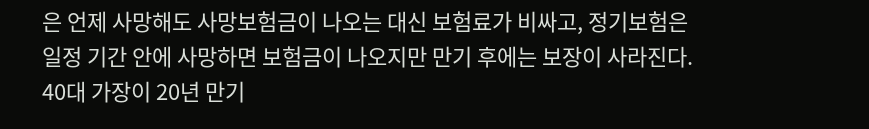은 언제 사망해도 사망보험금이 나오는 대신 보험료가 비싸고, 정기보험은 일정 기간 안에 사망하면 보험금이 나오지만 만기 후에는 보장이 사라진다. 40대 가장이 20년 만기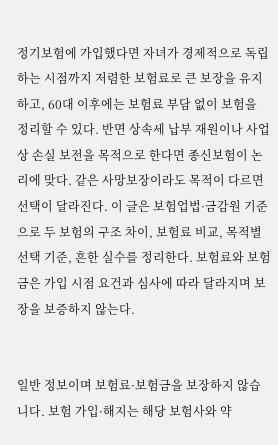정기보험에 가입했다면 자녀가 경제적으로 독립하는 시점까지 저렴한 보험료로 큰 보장을 유지하고, 60대 이후에는 보험료 부담 없이 보험을 정리할 수 있다. 반면 상속세 납부 재원이나 사업상 손실 보전을 목적으로 한다면 종신보험이 논리에 맞다. 같은 사망보장이라도 목적이 다르면 선택이 달라진다. 이 글은 보험업법·금감원 기준으로 두 보험의 구조 차이, 보험료 비교, 목적별 선택 기준, 흔한 실수를 정리한다. 보험료와 보험금은 가입 시점 요건과 심사에 따라 달라지며 보장을 보증하지 않는다.


일반 정보이며 보험료·보험금을 보장하지 않습니다. 보험 가입·해지는 해당 보험사와 약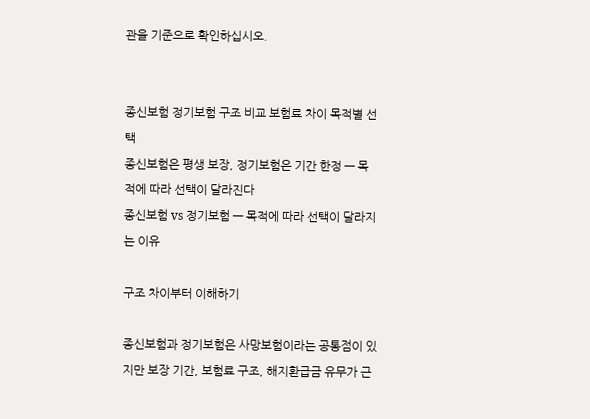관을 기준으로 확인하십시오.


종신보험 정기보험 구조 비교 보험료 차이 목적별 선택
종신보험은 평생 보장, 정기보험은 기간 한정 — 목적에 따라 선택이 달라진다
종신보험 vs 정기보험 — 목적에 따라 선택이 달라지는 이유

구조 차이부터 이해하기

종신보험과 정기보험은 사망보험이라는 공통점이 있지만 보장 기간, 보험료 구조, 해지환급금 유무가 근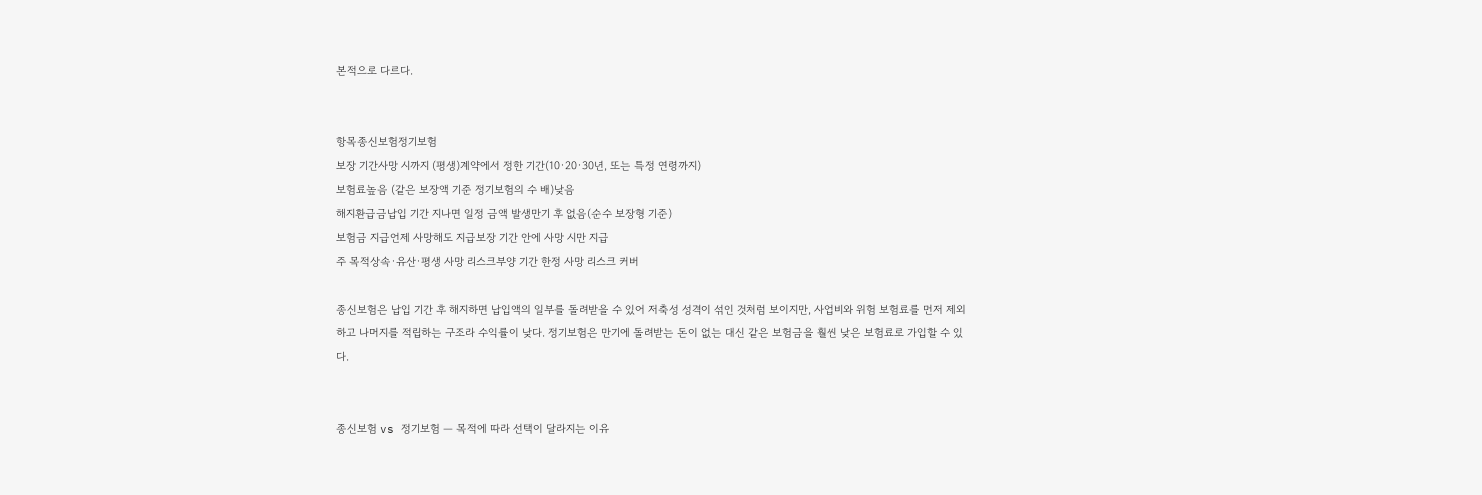본적으로 다르다.


항목종신보험정기보험
보장 기간사망 시까지 (평생)계약에서 정한 기간(10·20·30년, 또는 특정 연령까지)
보험료높음 (같은 보장액 기준 정기보험의 수 배)낮음
해지환급금납입 기간 지나면 일정 금액 발생만기 후 없음(순수 보장형 기준)
보험금 지급언제 사망해도 지급보장 기간 안에 사망 시만 지급
주 목적상속·유산·평생 사망 리스크부양 기간 한정 사망 리스크 커버

종신보험은 납입 기간 후 해지하면 납입액의 일부를 돌려받을 수 있어 저축성 성격이 섞인 것처럼 보이지만, 사업비와 위험 보험료를 먼저 제외하고 나머지를 적립하는 구조라 수익률이 낮다. 정기보험은 만기에 돌려받는 돈이 없는 대신 같은 보험금을 훨씬 낮은 보험료로 가입할 수 있다.


종신보험 vs 정기보험 — 목적에 따라 선택이 달라지는 이유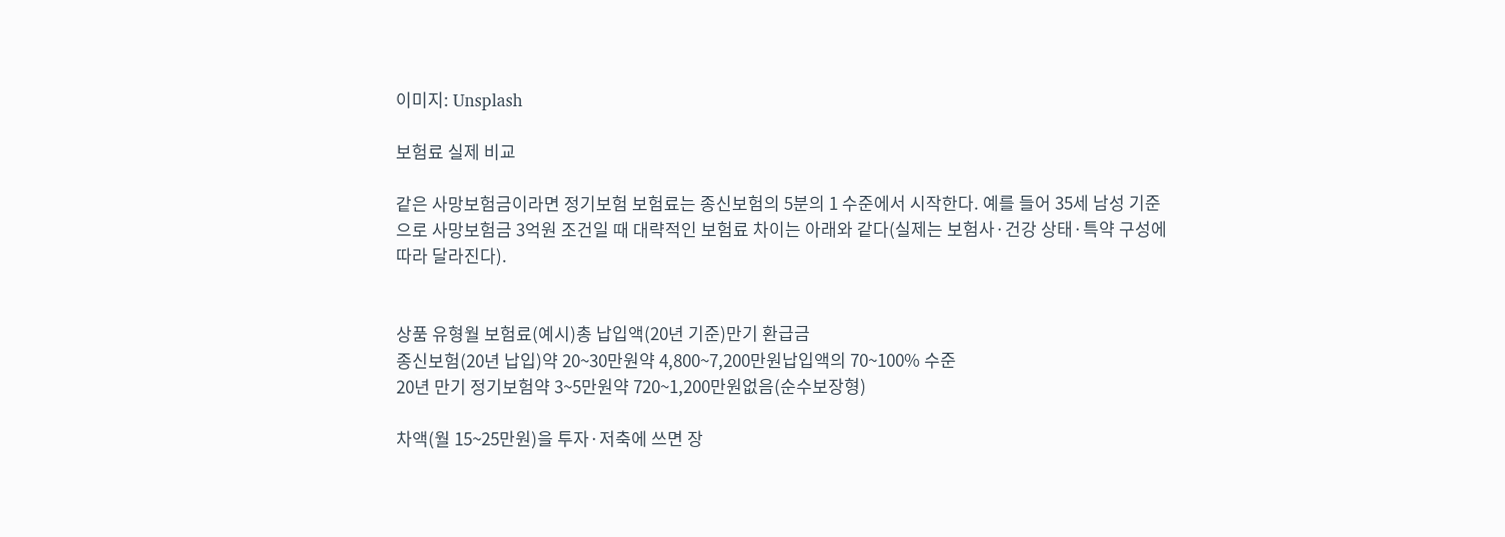이미지: Unsplash

보험료 실제 비교

같은 사망보험금이라면 정기보험 보험료는 종신보험의 5분의 1 수준에서 시작한다. 예를 들어 35세 남성 기준으로 사망보험금 3억원 조건일 때 대략적인 보험료 차이는 아래와 같다(실제는 보험사·건강 상태·특약 구성에 따라 달라진다).


상품 유형월 보험료(예시)총 납입액(20년 기준)만기 환급금
종신보험(20년 납입)약 20~30만원약 4,800~7,200만원납입액의 70~100% 수준
20년 만기 정기보험약 3~5만원약 720~1,200만원없음(순수보장형)

차액(월 15~25만원)을 투자·저축에 쓰면 장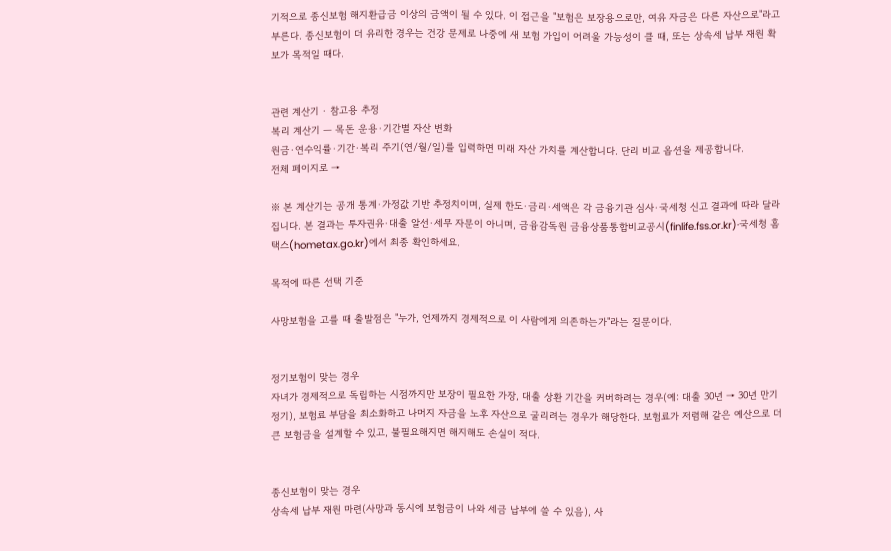기적으로 종신보험 해지환급금 이상의 금액이 될 수 있다. 이 접근을 "보험은 보장용으로만, 여유 자금은 다른 자산으로"라고 부른다. 종신보험이 더 유리한 경우는 건강 문제로 나중에 새 보험 가입이 어려울 가능성이 클 때, 또는 상속세 납부 재원 확보가 목적일 때다.


관련 계산기 · 참고용 추정
복리 계산기 — 목돈 운용·기간별 자산 변화
원금·연수익률·기간·복리 주기(연/월/일)를 입력하면 미래 자산 가치를 계산합니다. 단리 비교 옵션을 제공합니다.
전체 페이지로 →

※ 본 계산기는 공개 통계·가정값 기반 추정치이며, 실제 한도·금리·세액은 각 금융기관 심사·국세청 신고 결과에 따라 달라집니다. 본 결과는 투자권유·대출 알선·세무 자문이 아니며, 금융감독원 금융상품통합비교공시(finlife.fss.or.kr)·국세청 홈택스(hometax.go.kr)에서 최종 확인하세요.

목적에 따른 선택 기준

사망보험을 고를 때 출발점은 "누가, 언제까지 경제적으로 이 사람에게 의존하는가"라는 질문이다.


정기보험이 맞는 경우
자녀가 경제적으로 독립하는 시점까지만 보장이 필요한 가장, 대출 상환 기간을 커버하려는 경우(예: 대출 30년 → 30년 만기 정기), 보험료 부담을 최소화하고 나머지 자금을 노후 자산으로 굴리려는 경우가 해당한다. 보험료가 저렴해 같은 예산으로 더 큰 보험금을 설계할 수 있고, 불필요해지면 해지해도 손실이 적다.


종신보험이 맞는 경우
상속세 납부 재원 마련(사망과 동시에 보험금이 나와 세금 납부에 쓸 수 있음), 사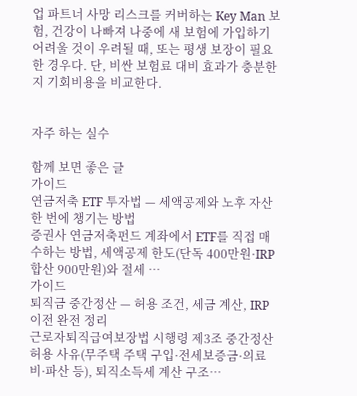업 파트너 사망 리스크를 커버하는 Key Man 보험, 건강이 나빠져 나중에 새 보험에 가입하기 어려울 것이 우려될 때, 또는 평생 보장이 필요한 경우다. 단, 비싼 보험료 대비 효과가 충분한지 기회비용을 비교한다.


자주 하는 실수

함께 보면 좋은 글
가이드
연금저축 ETF 투자법 — 세액공제와 노후 자산 한 번에 챙기는 방법
증권사 연금저축펀드 계좌에서 ETF를 직접 매수하는 방법, 세액공제 한도(단독 400만원·IRP 합산 900만원)와 절세 …
가이드
퇴직금 중간정산 — 허용 조건, 세금 계산, IRP 이전 완전 정리
근로자퇴직급여보장법 시행령 제3조 중간정산 허용 사유(무주택 주택 구입·전세보증금·의료비·파산 등), 퇴직소득세 계산 구조…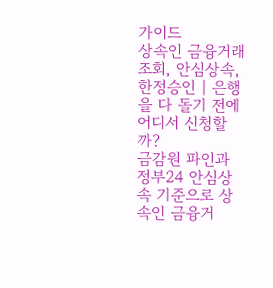가이드
상속인 금융거래조회, 안심상속, 한정승인 | 은행을 다 돌기 전에 어디서 신청할까?
금감원 파인과 정부24 안심상속 기준으로 상속인 금융거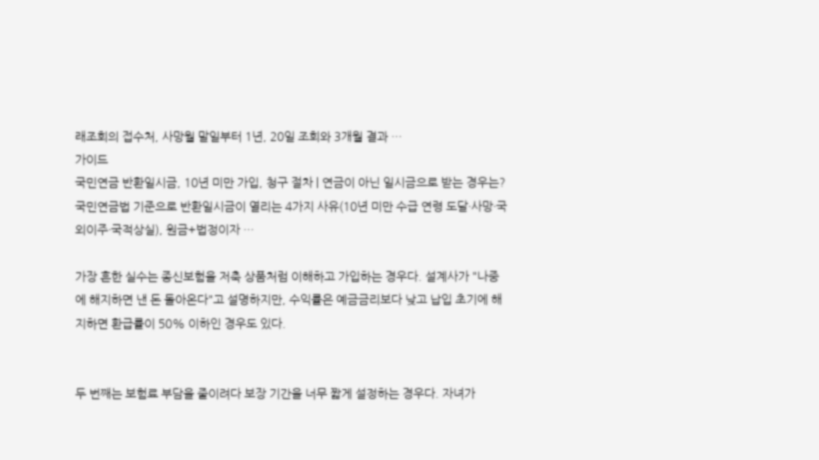래조회의 접수처, 사망월 말일부터 1년, 20일 조회와 3개월 결과 …
가이드
국민연금 반환일시금, 10년 미만 가입, 청구 절차 | 연금이 아닌 일시금으로 받는 경우는?
국민연금법 기준으로 반환일시금이 열리는 4가지 사유(10년 미만 수급 연령 도달·사망·국외이주·국적상실), 원금+법정이자 …

가장 흔한 실수는 종신보험을 저축 상품처럼 이해하고 가입하는 경우다. 설계사가 "나중에 해지하면 낸 돈 돌아온다"고 설명하지만, 수익률은 예금금리보다 낮고 납입 초기에 해지하면 환급률이 50% 이하인 경우도 있다.


두 번째는 보험료 부담을 줄이려다 보장 기간을 너무 짧게 설정하는 경우다. 자녀가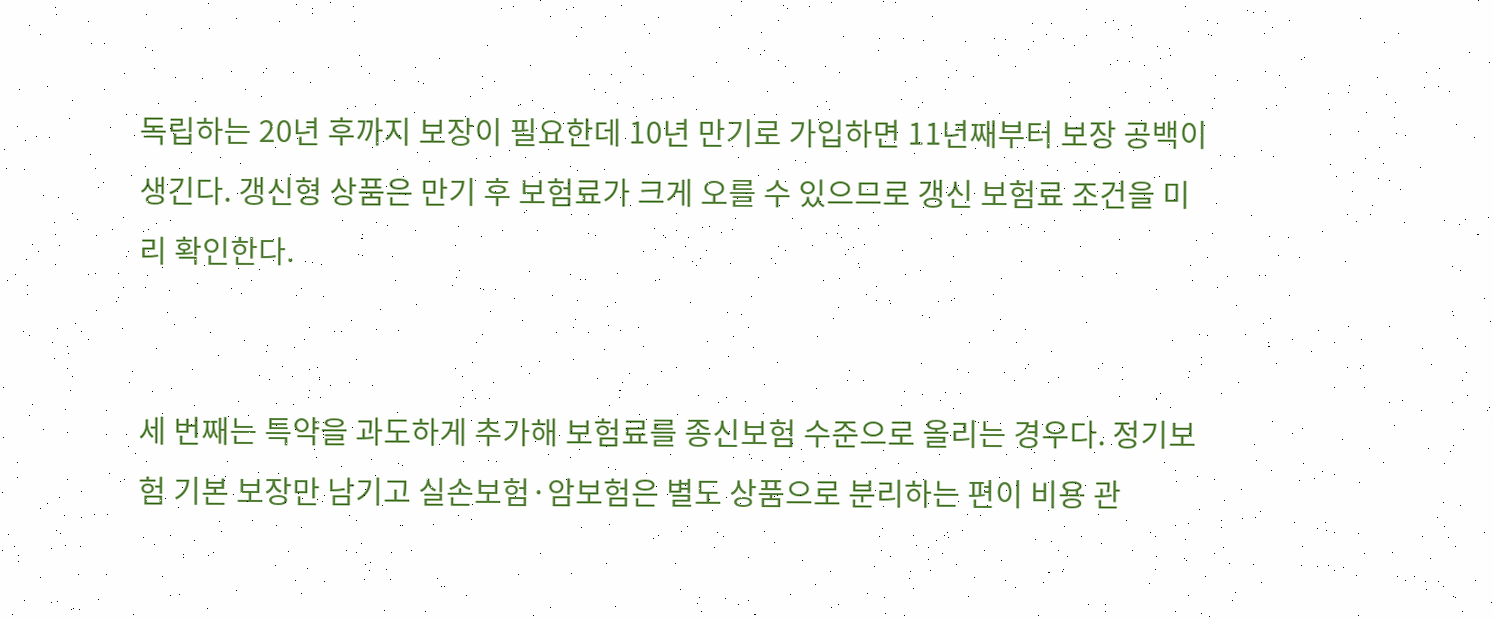독립하는 20년 후까지 보장이 필요한데 10년 만기로 가입하면 11년째부터 보장 공백이 생긴다. 갱신형 상품은 만기 후 보험료가 크게 오를 수 있으므로 갱신 보험료 조건을 미리 확인한다.


세 번째는 특약을 과도하게 추가해 보험료를 종신보험 수준으로 올리는 경우다. 정기보험 기본 보장만 남기고 실손보험·암보험은 별도 상품으로 분리하는 편이 비용 관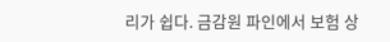리가 쉽다. 금감원 파인에서 보험 상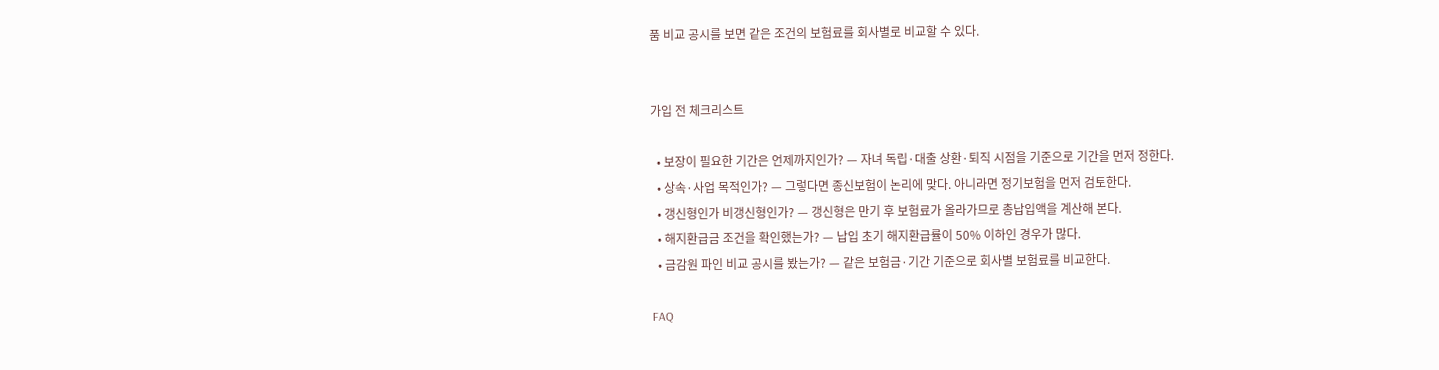품 비교 공시를 보면 같은 조건의 보험료를 회사별로 비교할 수 있다.


가입 전 체크리스트

  • 보장이 필요한 기간은 언제까지인가? — 자녀 독립·대출 상환·퇴직 시점을 기준으로 기간을 먼저 정한다.
  • 상속·사업 목적인가? — 그렇다면 종신보험이 논리에 맞다. 아니라면 정기보험을 먼저 검토한다.
  • 갱신형인가 비갱신형인가? — 갱신형은 만기 후 보험료가 올라가므로 총납입액을 계산해 본다.
  • 해지환급금 조건을 확인했는가? — 납입 초기 해지환급률이 50% 이하인 경우가 많다.
  • 금감원 파인 비교 공시를 봤는가? — 같은 보험금·기간 기준으로 회사별 보험료를 비교한다.

FAQ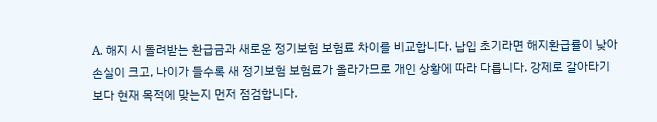A. 해지 시 돌려받는 환급금과 새로운 정기보험 보험료 차이를 비교합니다. 납입 초기라면 해지환급률이 낮아 손실이 크고, 나이가 들수록 새 정기보험 보험료가 올라가므로 개인 상황에 따라 다릅니다. 강제로 갈아타기보다 현재 목적에 맞는지 먼저 점검합니다.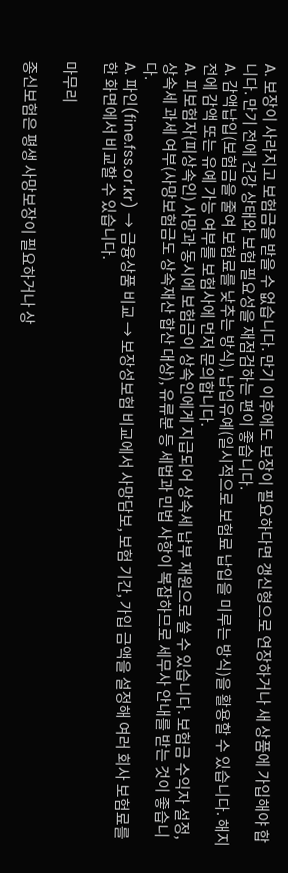A. 보장이 사라지고 보험금을 받을 수 없습니다. 만기 이후에도 보장이 필요하다면 갱신형으로 연장하거나 새 상품에 가입해야 합니다. 만기 전에 건강 상태와 보험 필요성을 재점검하는 편이 좋습니다.
A. 감액납입(보험금을 줄여 보험료를 낮추는 방식), 납입유예(일시적으로 보험료 납입을 미루는 방식)을 활용할 수 있습니다. 해지 전에 감액 또는 유예 가능 여부를 보험사에 먼저 문의합니다.
A. 피보험자(피상속인) 사망과 동시에 보험금이 상속인에게 지급되어 상속세 납부 재원으로 쓸 수 있습니다. 보험금 수익자 설정, 상속세 과세 여부(사망보험금도 상속재산 합산 대상), 유류분 등 세법과 민법 사항이 복잡하므로 세무사 안내를 받는 것이 좋습니다.
A. 파인(fine.fss.or.kr) → 금융상품 비교 → 보장성보험 비교에서 사망담보, 보험 기간, 가입 금액을 설정해 여러 회사 보험료를 한 화면에서 비교할 수 있습니다.

마무리

종신보험은 평생 사망보장이 필요하거나 상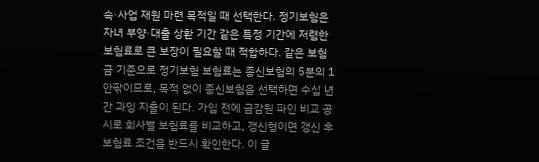속·사업 재원 마련 목적일 때 선택한다. 정기보험은 자녀 부양·대출 상환 기간 같은 특정 기간에 저렴한 보험료로 큰 보장이 필요할 때 적합하다. 같은 보험금 기준으로 정기보험 보험료는 종신보험의 5분의 1 안팎이므로, 목적 없이 종신보험을 선택하면 수십 년간 과잉 지출이 된다. 가입 전에 금감원 파인 비교 공시로 회사별 보험료를 비교하고, 갱신형이면 갱신 후 보험료 조건을 반드시 확인한다. 이 글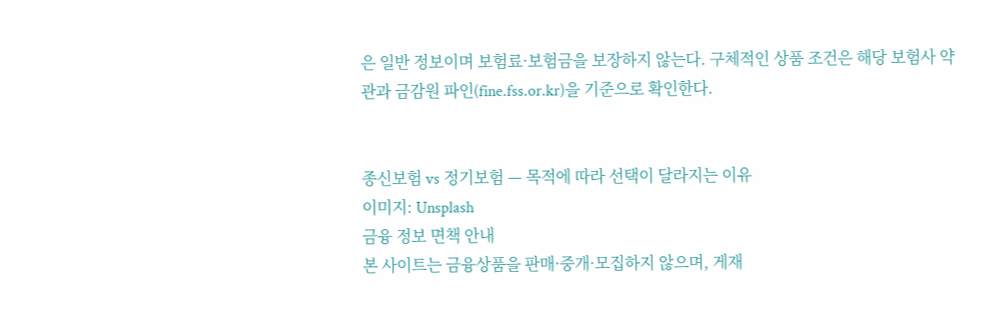은 일반 정보이며 보험료·보험금을 보장하지 않는다. 구체적인 상품 조건은 해당 보험사 약관과 금감원 파인(fine.fss.or.kr)을 기준으로 확인한다.


종신보험 vs 정기보험 — 목적에 따라 선택이 달라지는 이유
이미지: Unsplash
금융 정보 면책 안내
본 사이트는 금융상품을 판매·중개·모집하지 않으며, 게재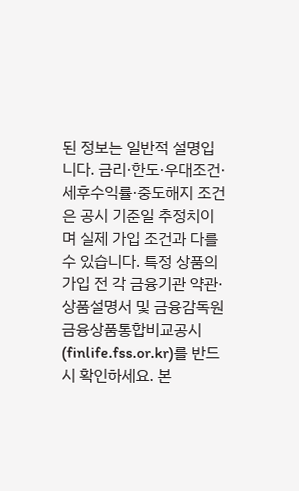된 정보는 일반적 설명입니다. 금리·한도·우대조건·세후수익률·중도해지 조건은 공시 기준일 추정치이며 실제 가입 조건과 다를 수 있습니다. 특정 상품의 가입 전 각 금융기관 약관·상품설명서 및 금융감독원 금융상품통합비교공시(finlife.fss.or.kr)를 반드시 확인하세요. 본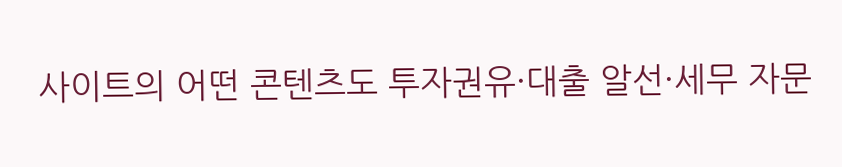사이트의 어떤 콘텐츠도 투자권유·대출 알선·세무 자문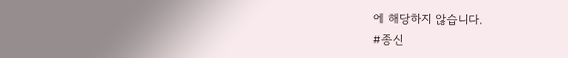에 해당하지 않습니다.
#종신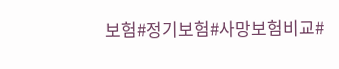보험#정기보험#사망보험비교#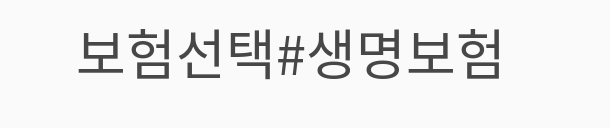보험선택#생명보험